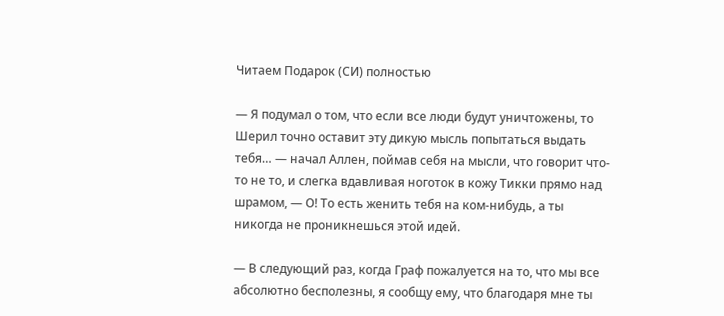Читаем Подарок (СИ) полностью

— Я подумал о том, что если все люди будут уничтожены, то Шерил точно оставит эту дикую мысль попытаться выдать тебя… — начал Аллен, поймав себя на мысли, что говорит что-то не то, и слегка вдавливая ноготок в кожу Тикки прямо над шрамом, — О! То есть женить тебя на ком-нибудь, а ты никогда не проникнешься этой идей.

— В следующий раз, когда Граф пожалуется на то, что мы все абсолютно бесполезны, я сообщу ему, что благодаря мне ты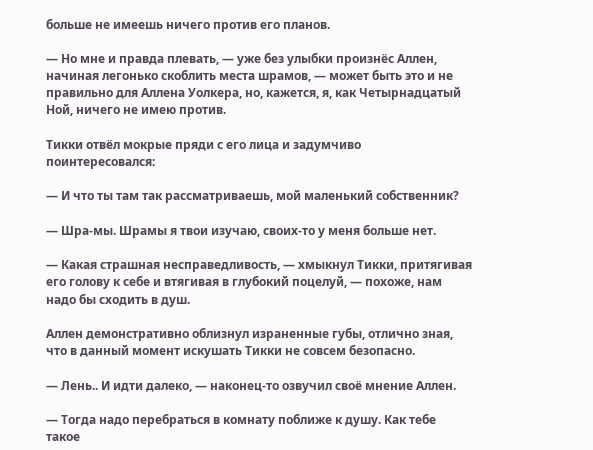больше не имеешь ничего против его планов.

— Но мне и правда плевать, — уже без улыбки произнёс Аллен, начиная легонько скоблить места шрамов, — может быть это и не правильно для Аллена Уолкера, но, кажется, я, как Четырнадцатый Ной, ничего не имею против.

Тикки отвёл мокрые пряди с его лица и задумчиво поинтересовался:

— И что ты там так рассматриваешь, мой маленький собственник?

— Шра-мы. Шрамы я твои изучаю, своих-то у меня больше нет.

— Какая страшная несправедливость, — хмыкнул Тикки, притягивая его голову к себе и втягивая в глубокий поцелуй, — похоже, нам надо бы сходить в душ.

Аллен демонстративно облизнул израненные губы, отлично зная, что в данный момент искушать Тикки не совсем безопасно.

— Лень.. И идти далеко, — наконец-то озвучил своё мнение Аллен.

— Тогда надо перебраться в комнату поближе к душу. Как тебе такое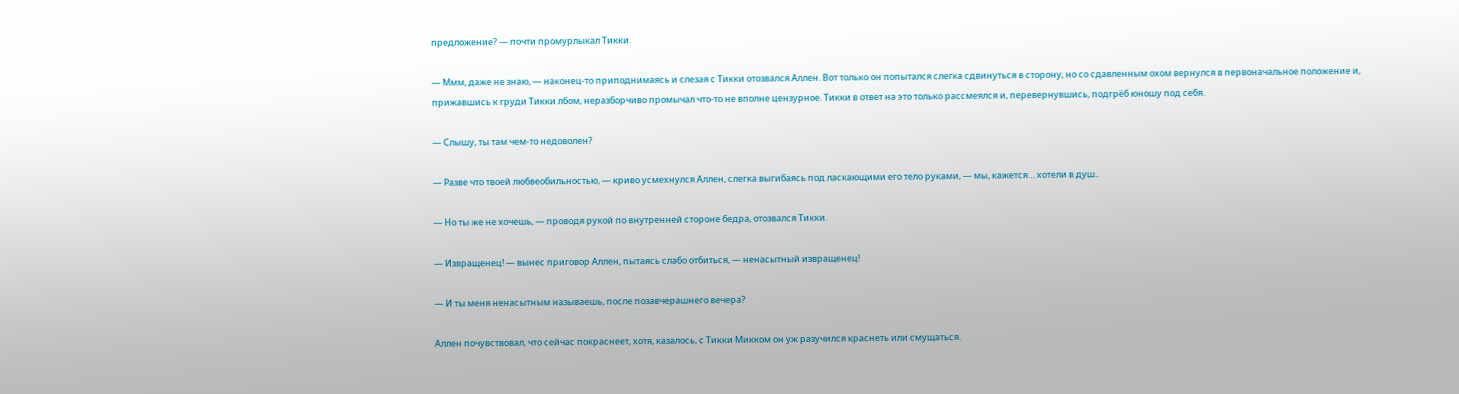предложение? — почти промурлыкал Тикки.

— Ммм, даже не знаю, — наконец-то приподнимаясь и слезая с Тикки отозвался Аллен. Вот только он попытался слегка сдвинуться в сторону, но со сдавленным охом вернулся в первоначальное положение и, прижавшись к груди Тикки лбом, неразборчиво промычал что-то не вполне цензурное. Тикки в ответ на это только рассмеялся и, перевернувшись, подгрёб юношу под себя.

— Слышу, ты там чем-то недоволен?

— Разве что твоей любвеобильностью, — криво усмехнулся Аллен, слегка выгибаясь под ласкающими его тело руками, — мы, кажется… хотели в душ..

— Но ты же не хочешь, — проводя рукой по внутренней стороне бедра, отозвался Тикки.

— Извращенец! — вынес приговор Аллен, пытаясь слабо отбиться, — ненасытный извращенец!

— И ты меня ненасытным называешь, после позавчерашнего вечера?

Аллен почувствовал, что сейчас покраснеет, хотя, казалось, с Тикки Микком он уж разучился краснеть или смущаться.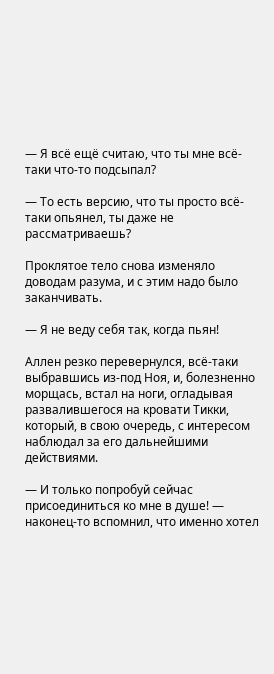— Я всё ещё считаю, что ты мне всё-таки что-то подсыпал?

— То есть версию, что ты просто всё-таки опьянел, ты даже не рассматриваешь?

Проклятое тело снова изменяло доводам разума, и с этим надо было заканчивать.

— Я не веду себя так, когда пьян!

Аллен резко перевернулся, всё-таки выбравшись из-под Ноя, и, болезненно морщась, встал на ноги, огладывая развалившегося на кровати Тикки, который, в свою очередь, с интересом наблюдал за его дальнейшими действиями.

— И только попробуй сейчас присоединиться ко мне в душе! — наконец-то вспомнил, что именно хотел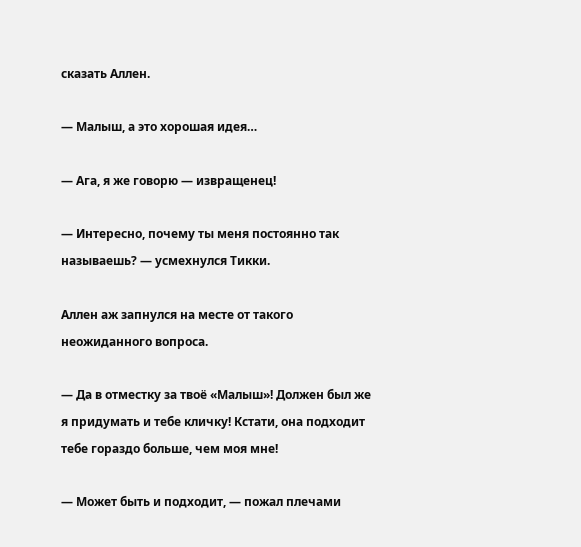сказать Аллен.

— Малыш, а это хорошая идея…

— Ага, я же говорю — извращенец!

— Интересно, почему ты меня постоянно так называешь? — усмехнулся Тикки.

Аллен аж запнулся на месте от такого неожиданного вопроса.

— Да в отместку за твоё «Малыш»! Должен был же я придумать и тебе кличку! Кстати, она подходит тебе гораздо больше, чем моя мне!

— Может быть и подходит, — пожал плечами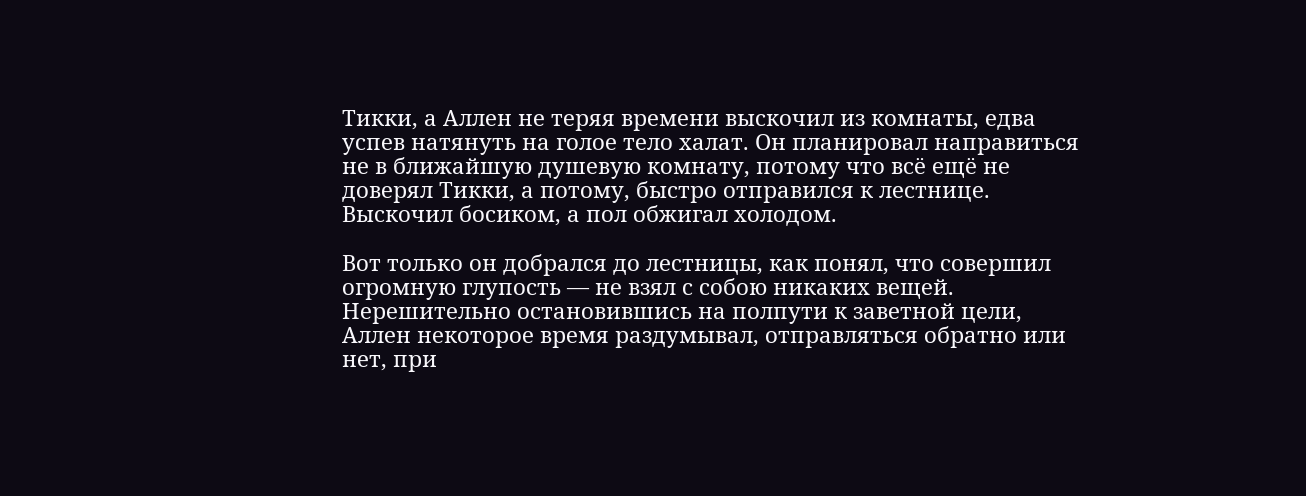Тикки, а Аллен не теряя времени выскочил из комнаты, едва успев натянуть на голое тело халат. Он планировал направиться не в ближайшую душевую комнату, потому что всё ещё не доверял Тикки, а потому, быстро отправился к лестнице. Выскочил босиком, а пол обжигал холодом.

Вот только он добрался до лестницы, как понял, что совершил огромную глупость — не взял с собою никаких вещей. Нерешительно остановившись на полпути к заветной цели, Аллен некоторое время раздумывал, отправляться обратно или нет, при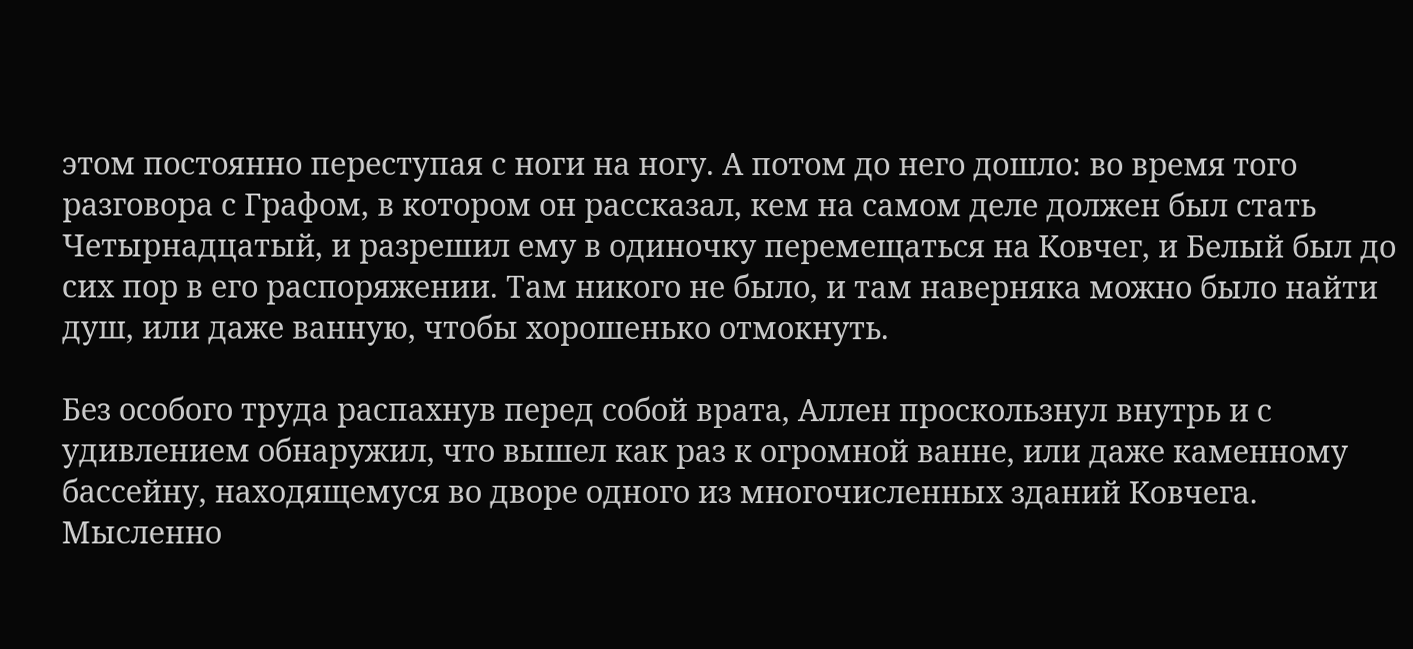этом постоянно переступая с ноги на ногу. А потом до него дошло: во время того разговора с Графом, в котором он рассказал, кем на самом деле должен был стать Четырнадцатый, и разрешил ему в одиночку перемещаться на Ковчег, и Белый был до сих пор в его распоряжении. Там никого не было, и там наверняка можно было найти душ, или даже ванную, чтобы хорошенько отмокнуть.

Без особого труда распахнув перед собой врата, Аллен проскользнул внутрь и с удивлением обнаружил, что вышел как раз к огромной ванне, или даже каменному бассейну, находящемуся во дворе одного из многочисленных зданий Ковчега. Мысленно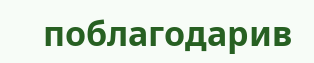поблагодарив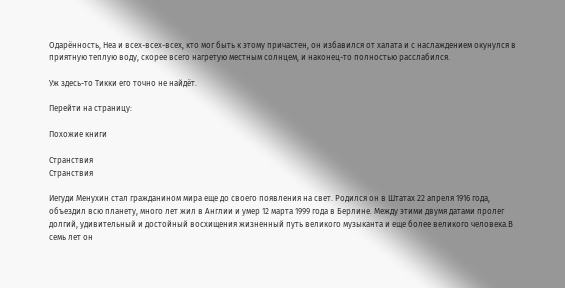Одарённость, Неа и всех-всех-всех, кто мог быть к этому причастен, он избавился от халата и с наслаждением окунулся в приятную теплую воду, скорее всего нагретую местным солнцем, и наконец-то полностью расслабился.

Уж здесь-то Тикки его точно не найдёт.

Перейти на страницу:

Похожие книги

Странствия
Странствия

Иегуди Менухин стал гражданином мира еще до своего появления на свет. Родился он в Штатах 22 апреля 1916 года, объездил всю планету, много лет жил в Англии и умер 12 марта 1999 года в Берлине. Между этими двумя датами пролег долгий, удивительный и достойный восхищения жизненный путь великого музыканта и еще более великого человека.В семь лет он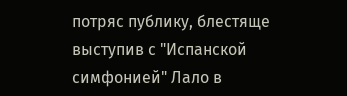потряс публику, блестяще выступив с "Испанской симфонией" Лало в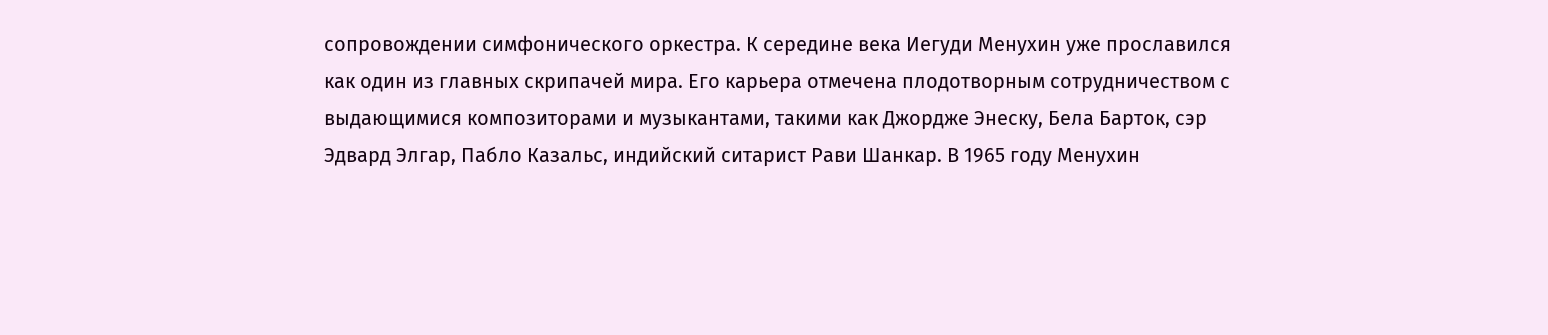сопровождении симфонического оркестра. К середине века Иегуди Менухин уже прославился как один из главных скрипачей мира. Его карьера отмечена плодотворным сотрудничеством с выдающимися композиторами и музыкантами, такими как Джордже Энеску, Бела Барток, сэр Эдвард Элгар, Пабло Казальс, индийский ситарист Рави Шанкар. В 1965 году Менухин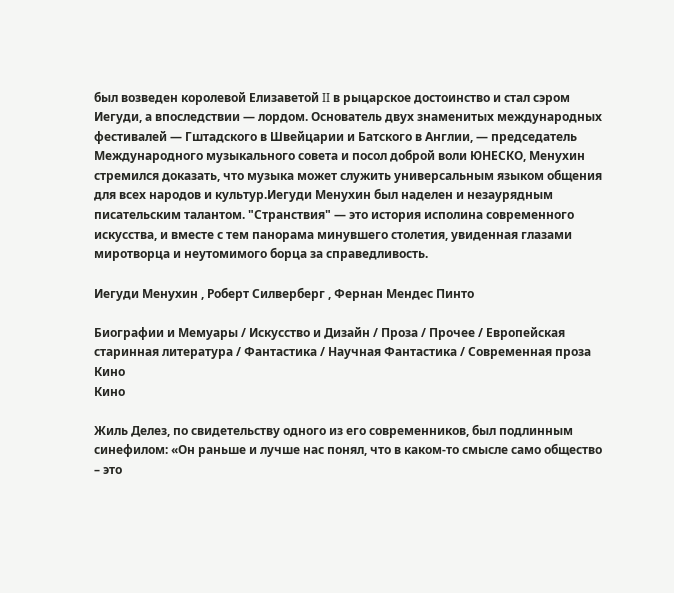был возведен королевой Елизаветой II в рыцарское достоинство и стал сэром Иегуди, а впоследствии — лордом. Основатель двух знаменитых международных фестивалей — Гштадского в Швейцарии и Батского в Англии, — председатель Международного музыкального совета и посол доброй воли ЮНЕСКО, Менухин стремился доказать, что музыка может служить универсальным языком общения для всех народов и культур.Иегуди Менухин был наделен и незаурядным писательским талантом. "Странствия" — это история исполина современного искусства, и вместе с тем панорама минувшего столетия, увиденная глазами миротворца и неутомимого борца за справедливость.

Иегуди Менухин , Роберт Силверберг , Фернан Мендес Пинто

Биографии и Мемуары / Искусство и Дизайн / Проза / Прочее / Европейская старинная литература / Фантастика / Научная Фантастика / Современная проза
Кино
Кино

Жиль Делез, по свидетельству одного из его современников, был подлинным синефилом: «Он раньше и лучше нас понял, что в каком-то смысле само общество – это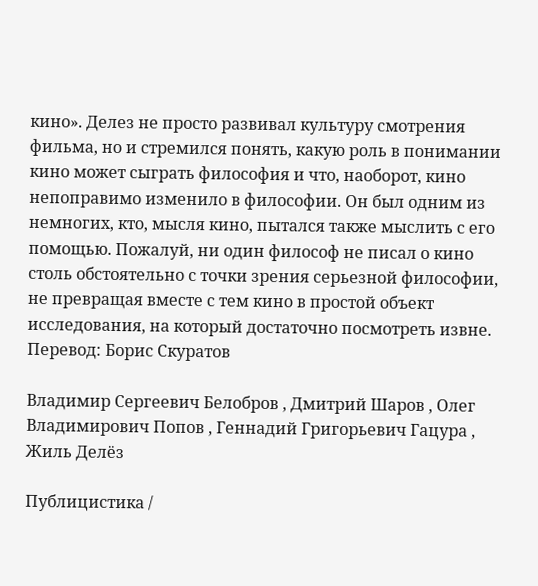кино». Делез не просто развивал культуру смотрения фильма, но и стремился понять, какую роль в понимании кино может сыграть философия и что, наоборот, кино непоправимо изменило в философии. Он был одним из немногих, кто, мысля кино, пытался также мыслить с его помощью. Пожалуй, ни один философ не писал о кино столь обстоятельно с точки зрения серьезной философии, не превращая вместе с тем кино в простой объект исследования, на который достаточно посмотреть извне. Перевод: Борис Скуратов

Владимир Сергеевич Белобров , Дмитрий Шаров , Олег Владимирович Попов , Геннадий Григорьевич Гацура , Жиль Делёз

Публицистика /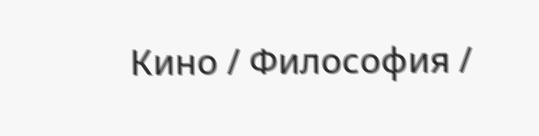Кино / Философия /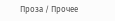Проза / Прочее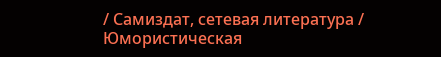/ Самиздат, сетевая литература / Юмористическая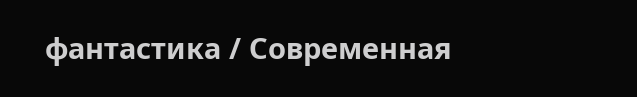фантастика / Современная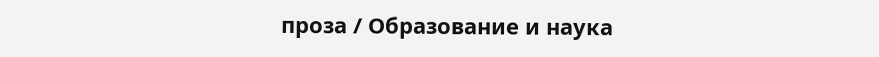проза / Образование и наука